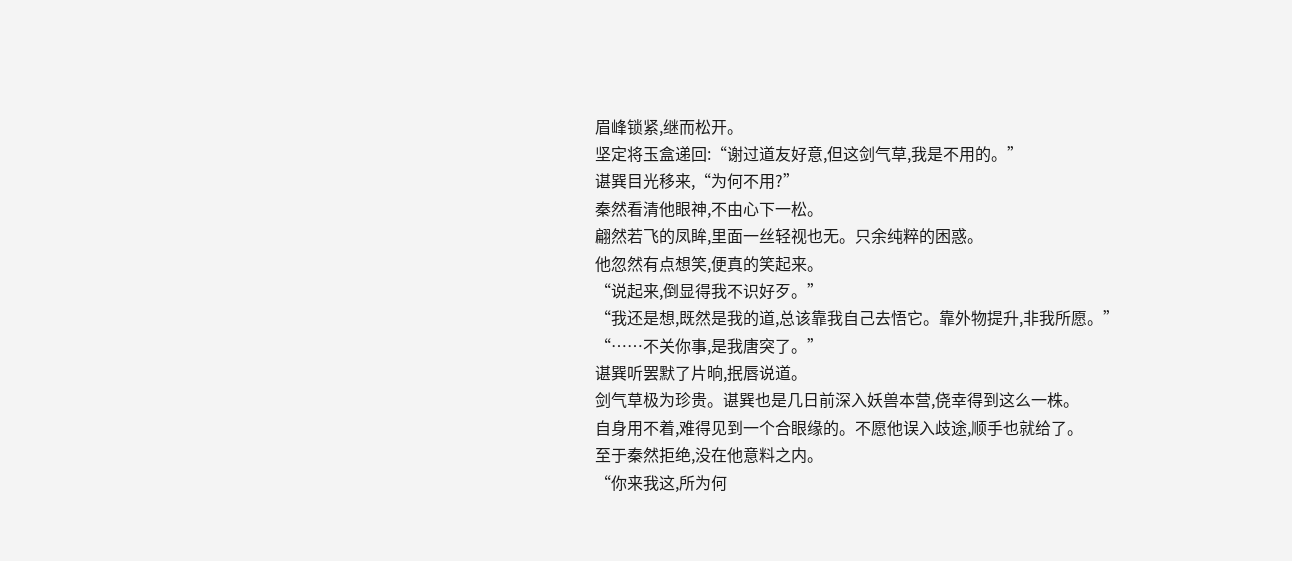眉峰锁紧,继而松开。
坚定将玉盒递回:“谢过道友好意,但这剑气草,我是不用的。”
谌巽目光移来,“为何不用?”
秦然看清他眼神,不由心下一松。
翩然若飞的凤眸,里面一丝轻视也无。只余纯粹的困惑。
他忽然有点想笑,便真的笑起来。
“说起来,倒显得我不识好歹。”
“我还是想,既然是我的道,总该靠我自己去悟它。靠外物提升,非我所愿。”
“……不关你事,是我唐突了。”
谌巽听罢默了片晌,抿唇说道。
剑气草极为珍贵。谌巽也是几日前深入妖兽本营,侥幸得到这么一株。
自身用不着,难得见到一个合眼缘的。不愿他误入歧途,顺手也就给了。
至于秦然拒绝,没在他意料之内。
“你来我这,所为何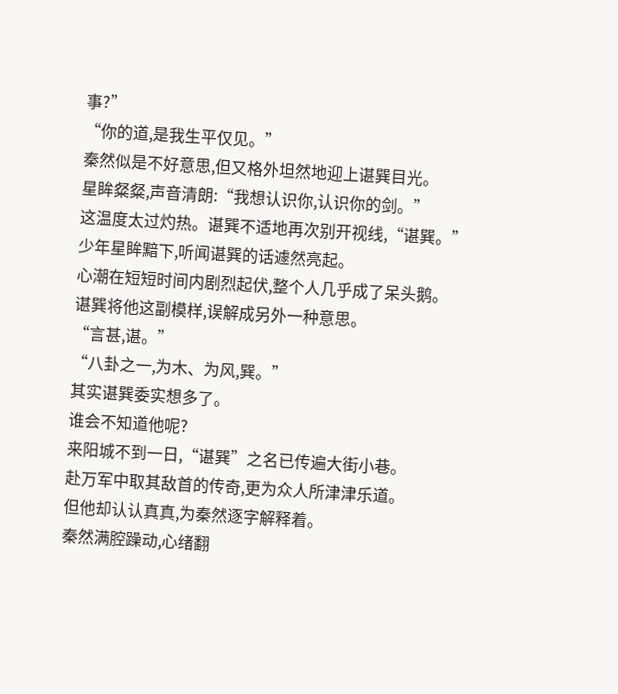事?”
“你的道,是我生平仅见。”
秦然似是不好意思,但又格外坦然地迎上谌巽目光。
星眸粲粲,声音清朗:“我想认识你,认识你的剑。”
这温度太过灼热。谌巽不适地再次别开视线,“谌巽。”
少年星眸黯下,听闻谌巽的话遽然亮起。
心潮在短短时间内剧烈起伏,整个人几乎成了呆头鹅。
谌巽将他这副模样,误解成另外一种意思。
“言甚,谌。”
“八卦之一,为木、为风,巽。”
其实谌巽委实想多了。
谁会不知道他呢?
来阳城不到一日,“谌巽”之名已传遍大街小巷。
赴万军中取其敌首的传奇,更为众人所津津乐道。
但他却认认真真,为秦然逐字解释着。
秦然满腔躁动,心绪翻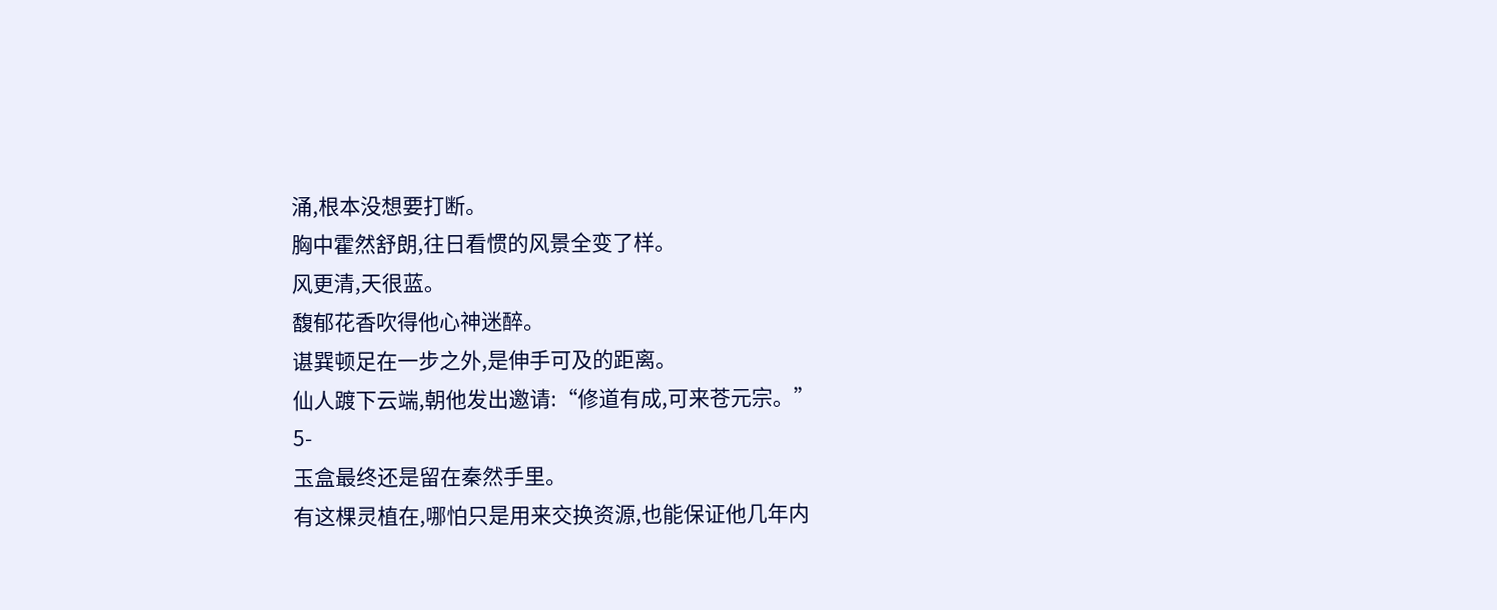涌,根本没想要打断。
胸中霍然舒朗,往日看惯的风景全变了样。
风更清,天很蓝。
馥郁花香吹得他心神迷醉。
谌巽顿足在一步之外,是伸手可及的距离。
仙人踱下云端,朝他发出邀请:“修道有成,可来苍元宗。”
5-
玉盒最终还是留在秦然手里。
有这棵灵植在,哪怕只是用来交换资源,也能保证他几年内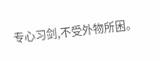专心习剑,不受外物所困。